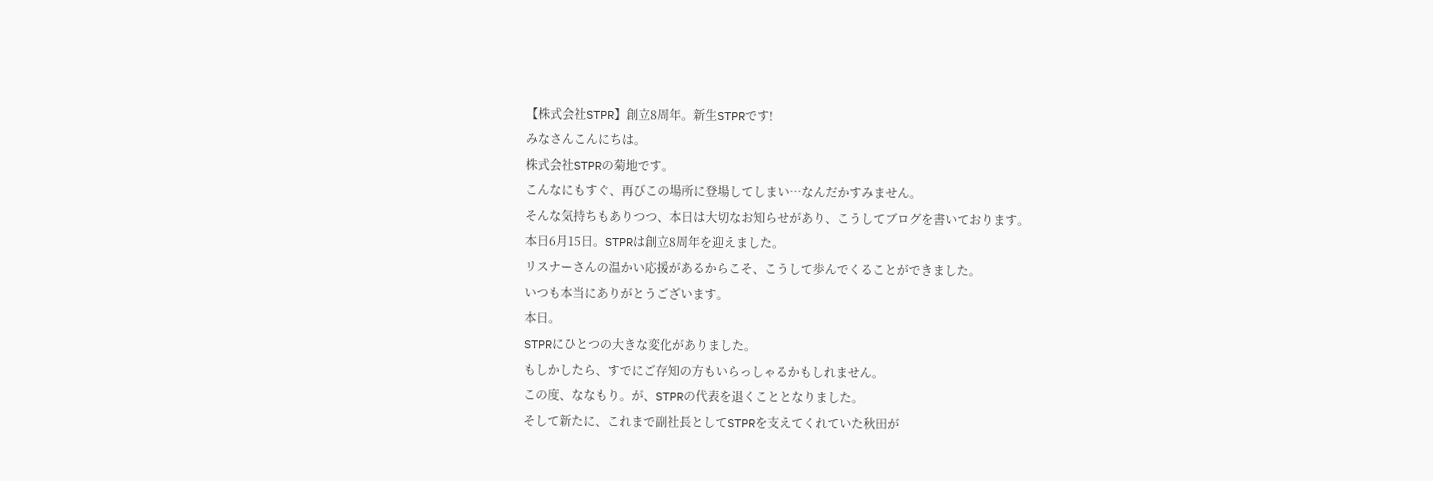【株式会社STPR】創立8周年。新生STPRです!
みなさんこんにちは。
株式会社STPRの菊地です。
こんなにもすぐ、再びこの場所に登場してしまい…なんだかすみません。
そんな気持ちもありつつ、本日は大切なお知らせがあり、こうしてブログを書いております。
本日6月15日。STPRは創立8周年を迎えました。
リスナーさんの温かい応援があるからこそ、こうして歩んでくることができました。
いつも本当にありがとうございます。
本日。
STPRにひとつの大きな変化がありました。
もしかしたら、すでにご存知の方もいらっしゃるかもしれません。
この度、ななもり。が、STPRの代表を退くこととなりました。
そして新たに、これまで副社長としてSTPRを支えてくれていた秋田が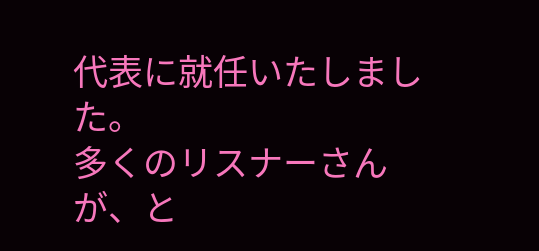代表に就任いたしました。
多くのリスナーさんが、と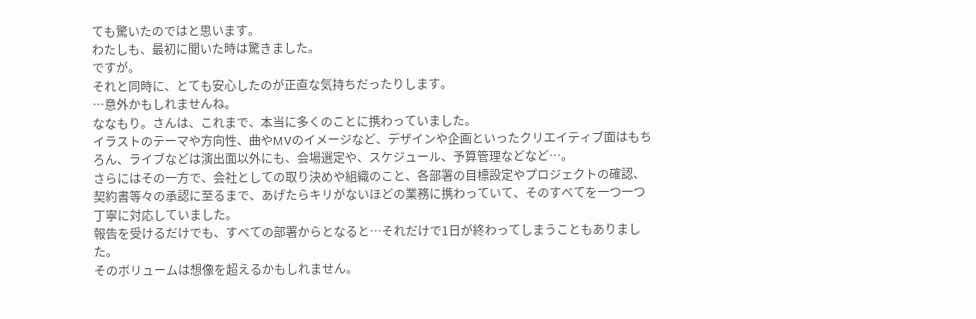ても驚いたのではと思います。
わたしも、最初に聞いた時は驚きました。
ですが。
それと同時に、とても安心したのが正直な気持ちだったりします。
…意外かもしれませんね。
ななもり。さんは、これまで、本当に多くのことに携わっていました。
イラストのテーマや方向性、曲やMVのイメージなど、デザインや企画といったクリエイティブ面はもちろん、ライブなどは演出面以外にも、会場選定や、スケジュール、予算管理などなど…。
さらにはその一方で、会社としての取り決めや組織のこと、各部署の目標設定やプロジェクトの確認、契約書等々の承認に至るまで、あげたらキリがないほどの業務に携わっていて、そのすべてを一つ一つ丁寧に対応していました。
報告を受けるだけでも、すべての部署からとなると…それだけで1日が終わってしまうこともありました。
そのボリュームは想像を超えるかもしれません。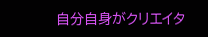自分自身がクリエイタ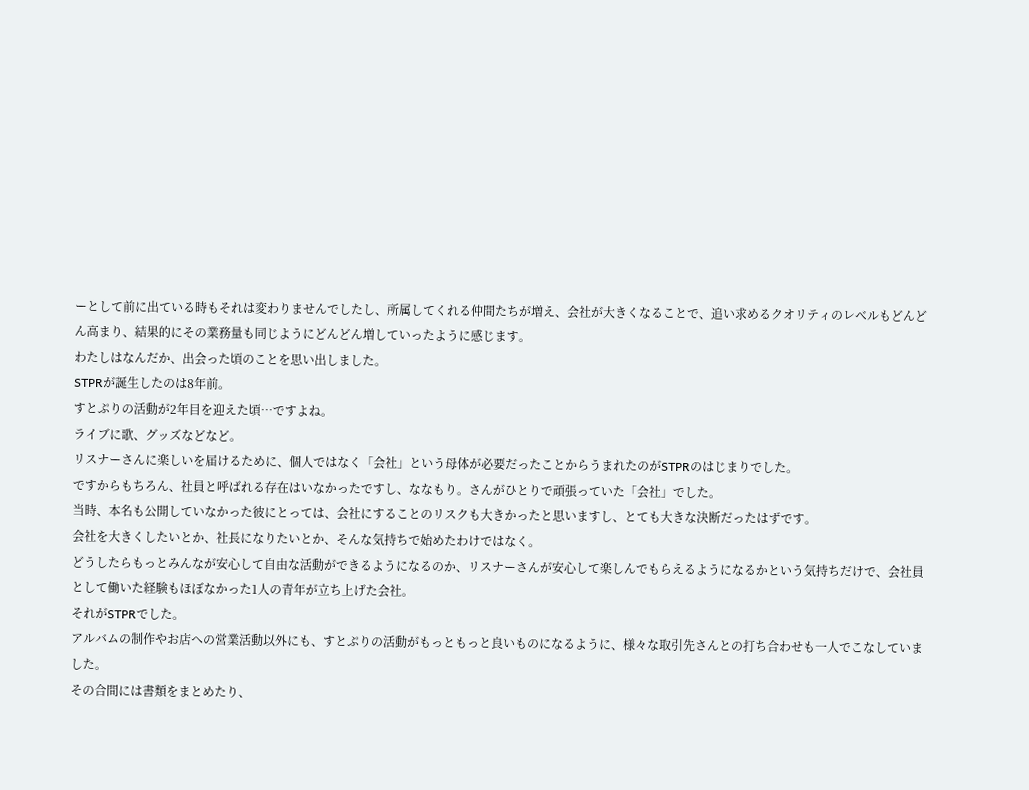ーとして前に出ている時もそれは変わりませんでしたし、所属してくれる仲間たちが増え、会社が大きくなることで、追い求めるクオリティのレベルもどんどん高まり、結果的にその業務量も同じようにどんどん増していったように感じます。
わたしはなんだか、出会った頃のことを思い出しました。
STPRが誕生したのは8年前。
すとぷりの活動が2年目を迎えた頃…ですよね。
ライブに歌、グッズなどなど。
リスナーさんに楽しいを届けるために、個人ではなく「会社」という母体が必要だったことからうまれたのがSTPRのはじまりでした。
ですからもちろん、社員と呼ばれる存在はいなかったですし、ななもり。さんがひとりで頑張っていた「会社」でした。
当時、本名も公開していなかった彼にとっては、会社にすることのリスクも大きかったと思いますし、とても大きな決断だったはずです。
会社を大きくしたいとか、社長になりたいとか、そんな気持ちで始めたわけではなく。
どうしたらもっとみんなが安心して自由な活動ができるようになるのか、リスナーさんが安心して楽しんでもらえるようになるかという気持ちだけで、会社員として働いた経験もほぼなかった1人の青年が立ち上げた会社。
それがSTPRでした。
アルバムの制作やお店への営業活動以外にも、すとぷりの活動がもっともっと良いものになるように、様々な取引先さんとの打ち合わせも一人でこなしていました。
その合間には書類をまとめたり、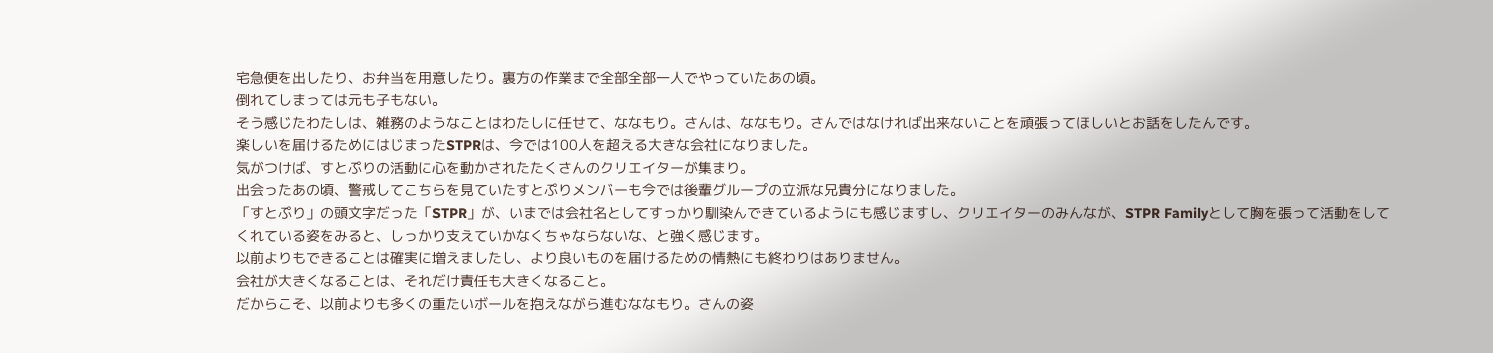宅急便を出したり、お弁当を用意したり。裏方の作業まで全部全部一人でやっていたあの頃。
倒れてしまっては元も子もない。
そう感じたわたしは、雑務のようなことはわたしに任せて、ななもり。さんは、ななもり。さんではなければ出来ないことを頑張ってほしいとお話をしたんです。
楽しいを届けるためにはじまったSTPRは、今では100人を超える大きな会社になりました。
気がつけば、すとぷりの活動に心を動かされたたくさんのクリエイターが集まり。
出会ったあの頃、警戒してこちらを見ていたすとぷりメンバーも今では後輩グループの立派な兄貴分になりました。
「すとぷり」の頭文字だった「STPR」が、いまでは会社名としてすっかり馴染んできているようにも感じますし、クリエイターのみんなが、STPR Familyとして胸を張って活動をしてくれている姿をみると、しっかり支えていかなくちゃならないな、と強く感じます。
以前よりもできることは確実に増えましたし、より良いものを届けるための情熱にも終わりはありません。
会社が大きくなることは、それだけ責任も大きくなること。
だからこそ、以前よりも多くの重たいボールを抱えながら進むななもり。さんの姿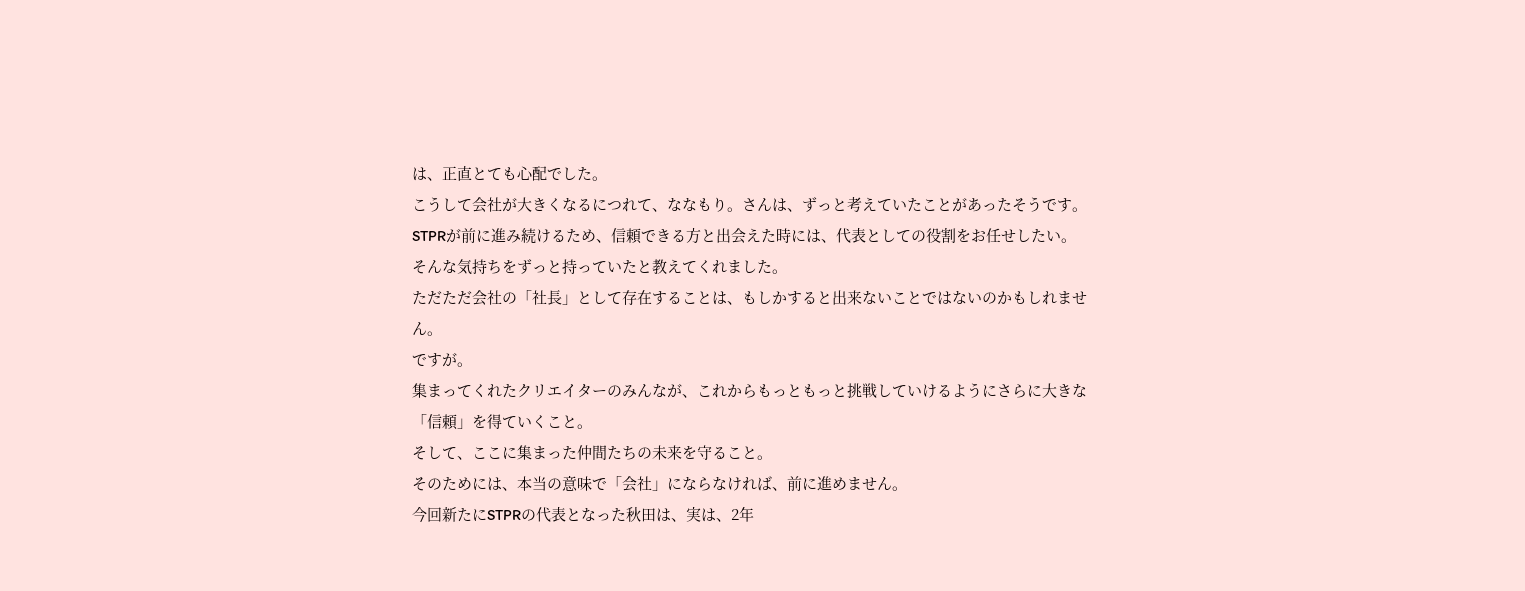は、正直とても心配でした。
こうして会社が大きくなるにつれて、ななもり。さんは、ずっと考えていたことがあったそうです。
STPRが前に進み続けるため、信頼できる方と出会えた時には、代表としての役割をお任せしたい。
そんな気持ちをずっと持っていたと教えてくれました。
ただただ会社の「社長」として存在することは、もしかすると出来ないことではないのかもしれません。
ですが。
集まってくれたクリエイターのみんなが、これからもっともっと挑戦していけるようにさらに大きな「信頼」を得ていくこと。
そして、ここに集まった仲間たちの未来を守ること。
そのためには、本当の意味で「会社」にならなければ、前に進めません。
今回新たにSTPRの代表となった秋田は、実は、2年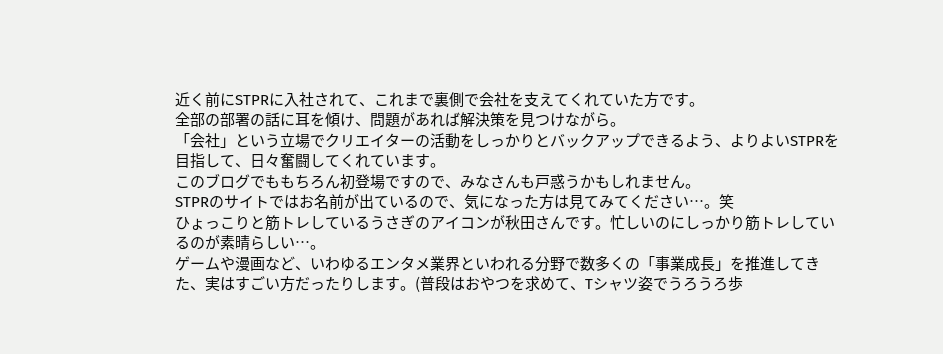近く前にSTPRに入社されて、これまで裏側で会社を支えてくれていた方です。
全部の部署の話に耳を傾け、問題があれば解決策を見つけながら。
「会社」という立場でクリエイターの活動をしっかりとバックアップできるよう、よりよいSTPRを目指して、日々奮闘してくれています。
このブログでももちろん初登場ですので、みなさんも戸惑うかもしれません。
STPRのサイトではお名前が出ているので、気になった方は見てみてください…。笑
ひょっこりと筋トレしているうさぎのアイコンが秋田さんです。忙しいのにしっかり筋トレしているのが素晴らしい…。
ゲームや漫画など、いわゆるエンタメ業界といわれる分野で数多くの「事業成長」を推進してきた、実はすごい方だったりします。(普段はおやつを求めて、Tシャツ姿でうろうろ歩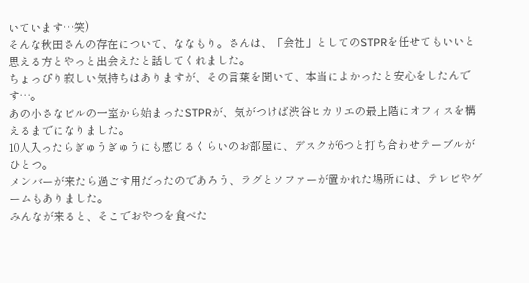いています…笑)
そんな秋田さんの存在について、ななもり。さんは、「会社」としてのSTPRを任せてもいいと思える方とやっと出会えたと話してくれました。
ちょっぴり寂しい気持ちはありますが、その言葉を聞いて、本当によかったと安心をしたんです…。
あの小さなビルの一室から始まったSTPRが、気がつけば渋谷ヒカリエの最上階にオフィスを構えるまでになりました。
10人入ったらぎゅうぎゅうにも感じるくらいのお部屋に、デスクが6つと打ち合わせテーブルがひとつ。
メンバーが来たら過ごす用だったのであろう、ラグとソファーが置かれた場所には、テレビやゲームもありました。
みんなが来ると、そこでおやつを食べた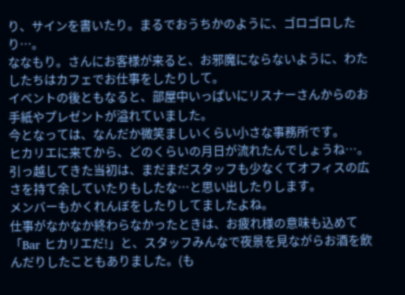り、サインを書いたり。まるでおうちかのように、ゴロゴロしたり…。
ななもり。さんにお客様が来ると、お邪魔にならないように、わたしたちはカフェでお仕事をしたりして。
イベントの後ともなると、部屋中いっぱいにリスナーさんからのお手紙やプレゼントが溢れていました。
今となっては、なんだか微笑ましいくらい小さな事務所です。
ヒカリエに来てから、どのくらいの月日が流れたんでしょうね…。
引っ越してきた当初は、まだまだスタッフも少なくてオフィスの広さを持て余していたりもしたな…と思い出したりします。
メンバーもかくれんぼをしたりしてましたよね。
仕事がなかなか終わらなかったときは、お疲れ様の意味も込めて「Bar ヒカリエだ!」と、スタッフみんなで夜景を見ながらお酒を飲んだりしたこともありました。(も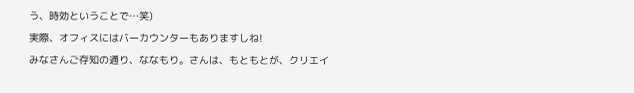う、時効ということで…笑)
実際、オフィスにはバーカウンターもありますしね!
みなさんご存知の通り、ななもり。さんは、もともとが、クリエイ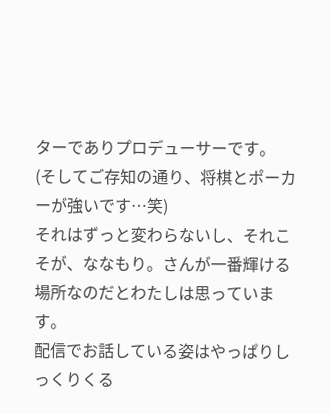ターでありプロデューサーです。
(そしてご存知の通り、将棋とポーカーが強いです…笑)
それはずっと変わらないし、それこそが、ななもり。さんが一番輝ける場所なのだとわたしは思っています。
配信でお話している姿はやっぱりしっくりくる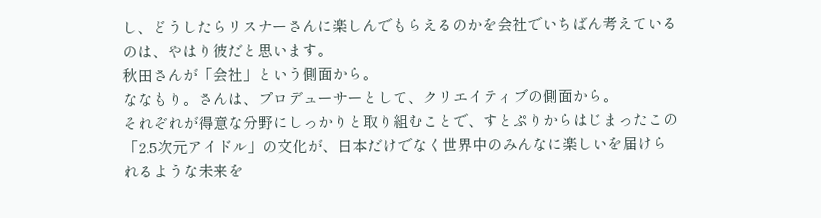し、どうしたらリスナーさんに楽しんでもらえるのかを会社でいちばん考えているのは、やはり彼だと思います。
秋田さんが「会社」という側面から。
ななもり。さんは、プロデューサーとして、クリエイティブの側面から。
それぞれが得意な分野にしっかりと取り組むことで、すとぷりからはじまったこの「2.5次元アイドル」の文化が、日本だけでなく世界中のみんなに楽しいを届けられるような未来を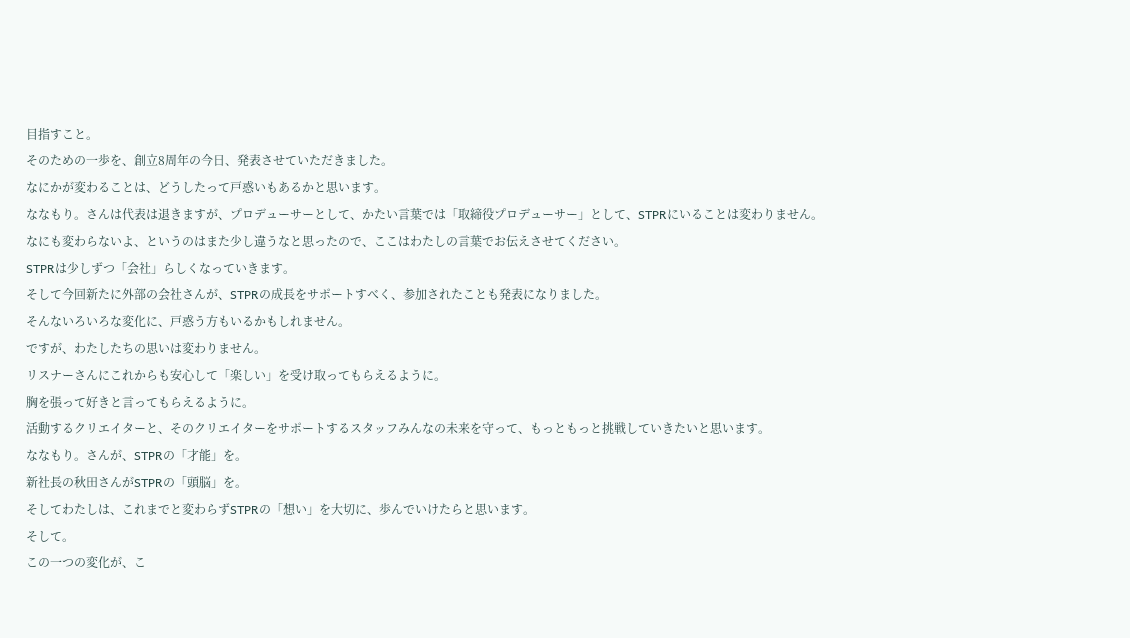目指すこと。
そのための一歩を、創立8周年の今日、発表させていただきました。
なにかが変わることは、どうしたって戸惑いもあるかと思います。
ななもり。さんは代表は退きますが、プロデューサーとして、かたい言葉では「取締役プロデューサー」として、STPRにいることは変わりません。
なにも変わらないよ、というのはまた少し違うなと思ったので、ここはわたしの言葉でお伝えさせてください。
STPRは少しずつ「会社」らしくなっていきます。
そして今回新たに外部の会社さんが、STPRの成長をサポートすべく、参加されたことも発表になりました。
そんないろいろな変化に、戸惑う方もいるかもしれません。
ですが、わたしたちの思いは変わりません。
リスナーさんにこれからも安心して「楽しい」を受け取ってもらえるように。
胸を張って好きと言ってもらえるように。
活動するクリエイターと、そのクリエイターをサポートするスタッフみんなの未来を守って、もっともっと挑戦していきたいと思います。
ななもり。さんが、STPRの「才能」を。
新社長の秋田さんがSTPRの「頭脳」を。
そしてわたしは、これまでと変わらずSTPRの「想い」を大切に、歩んでいけたらと思います。
そして。
この一つの変化が、こ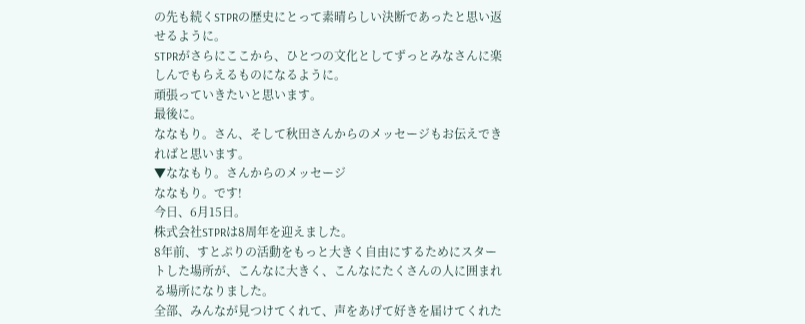の先も続くSTPRの歴史にとって素晴らしい決断であったと思い返せるように。
STPRがさらにここから、ひとつの文化としてずっとみなさんに楽しんでもらえるものになるように。
頑張っていきたいと思います。
最後に。
ななもり。さん、そして秋田さんからのメッセージもお伝えできればと思います。
▼ななもり。さんからのメッセージ
ななもり。です!
今日、6月15日。
株式会社STPRは8周年を迎えました。
8年前、すとぷりの活動をもっと大きく自由にするためにスタートした場所が、こんなに大きく、こんなにたくさんの人に囲まれる場所になりました。
全部、みんなが見つけてくれて、声をあげて好きを届けてくれた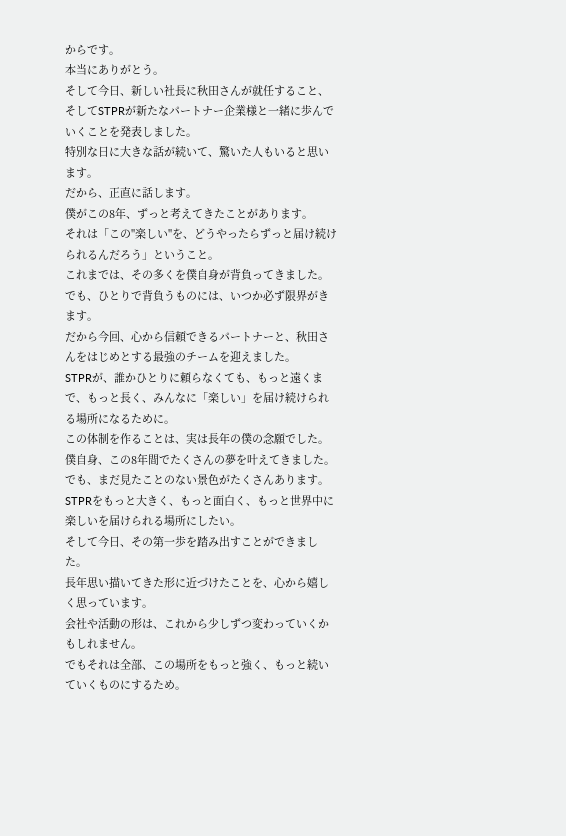からです。
本当にありがとう。
そして今日、新しい社長に秋田さんが就任すること、そしてSTPRが新たなパートナー企業様と一緒に歩んでいくことを発表しました。
特別な日に大きな話が続いて、驚いた人もいると思います。
だから、正直に話します。
僕がこの8年、ずっと考えてきたことがあります。
それは「この"楽しい"を、どうやったらずっと届け続けられるんだろう」ということ。
これまでは、その多くを僕自身が背負ってきました。
でも、ひとりで背負うものには、いつか必ず限界がきます。
だから今回、心から信頼できるパートナーと、秋田さんをはじめとする最強のチームを迎えました。
STPRが、誰かひとりに頼らなくても、もっと遠くまで、もっと長く、みんなに「楽しい」を届け続けられる場所になるために。
この体制を作ることは、実は長年の僕の念願でした。
僕自身、この8年間でたくさんの夢を叶えてきました。
でも、まだ見たことのない景色がたくさんあります。
STPRをもっと大きく、もっと面白く、もっと世界中に楽しいを届けられる場所にしたい。
そして今日、その第一歩を踏み出すことができました。
長年思い描いてきた形に近づけたことを、心から嬉しく思っています。
会社や活動の形は、これから少しずつ変わっていくかもしれません。
でもそれは全部、この場所をもっと強く、もっと続いていくものにするため。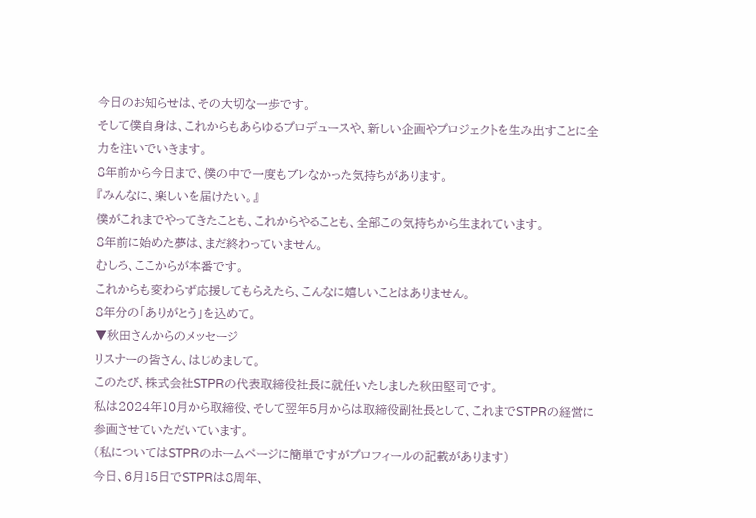今日のお知らせは、その大切な一歩です。
そして僕自身は、これからもあらゆるプロデュースや、新しい企画やプロジェクトを生み出すことに全力を注いでいきます。
8年前から今日まで、僕の中で一度もブレなかった気持ちがあります。
『みんなに、楽しいを届けたい。』
僕がこれまでやってきたことも、これからやることも、全部この気持ちから生まれています。
8年前に始めた夢は、まだ終わっていません。
むしろ、ここからが本番です。
これからも変わらず応援してもらえたら、こんなに嬉しいことはありません。
8年分の「ありがとう」を込めて。
▼秋田さんからのメッセージ
リスナーの皆さん、はじめまして。
このたび、株式会社STPRの代表取締役社長に就任いたしました秋田堅司です。
私は2024年10月から取締役、そして翌年5月からは取締役副社長として、これまでSTPRの経営に参画させていただいています。
(私についてはSTPRのホームページに簡単ですがプロフィールの記載があります)
今日、6月15日でSTPRは8周年、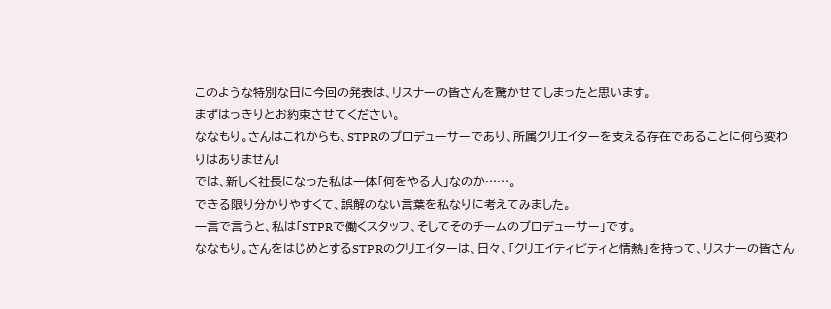このような特別な日に今回の発表は、リスナーの皆さんを驚かせてしまったと思います。
まずはっきりとお約束させてください。
ななもり。さんはこれからも、STPRのプロデューサーであり、所属クリエイターを支える存在であることに何ら変わりはありません!
では、新しく社長になった私は一体「何をやる人」なのか……。
できる限り分かりやすくて、誤解のない言葉を私なりに考えてみました。
一言で言うと、私は「STPRで働くスタッフ、そしてそのチームのプロデューサー」です。
ななもり。さんをはじめとするSTPRのクリエイターは、日々、「クリエイティビティと情熱」を持って、リスナーの皆さん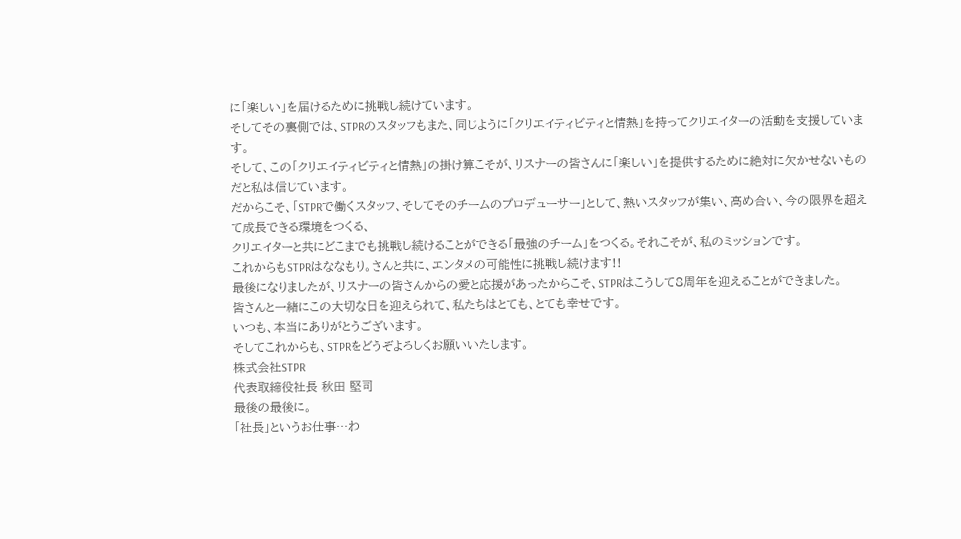に「楽しい」を届けるために挑戦し続けています。
そしてその裏側では、STPRのスタッフもまた、同じように「クリエイティビティと情熱」を持ってクリエイターの活動を支援しています。
そして、この「クリエイティビティと情熱」の掛け算こそが、リスナーの皆さんに「楽しい」を提供するために絶対に欠かせないものだと私は信じています。
だからこそ、「STPRで働くスタッフ、そしてそのチームのプロデューサー」として、熱いスタッフが集い、高め合い、今の限界を超えて成長できる環境をつくる、
クリエイターと共にどこまでも挑戦し続けることができる「最強のチーム」をつくる。それこそが、私のミッションです。
これからもSTPRはななもり。さんと共に、エンタメの可能性に挑戦し続けます!!
最後になりましたが、リスナーの皆さんからの愛と応援があったからこそ、STPRはこうして8周年を迎えることができました。
皆さんと一緒にこの大切な日を迎えられて、私たちはとても、とても幸せです。
いつも、本当にありがとうございます。
そしてこれからも、STPRをどうぞよろしくお願いいたします。
株式会社STPR
代表取締役社長 秋田 堅司
最後の最後に。
「社長」というお仕事…わ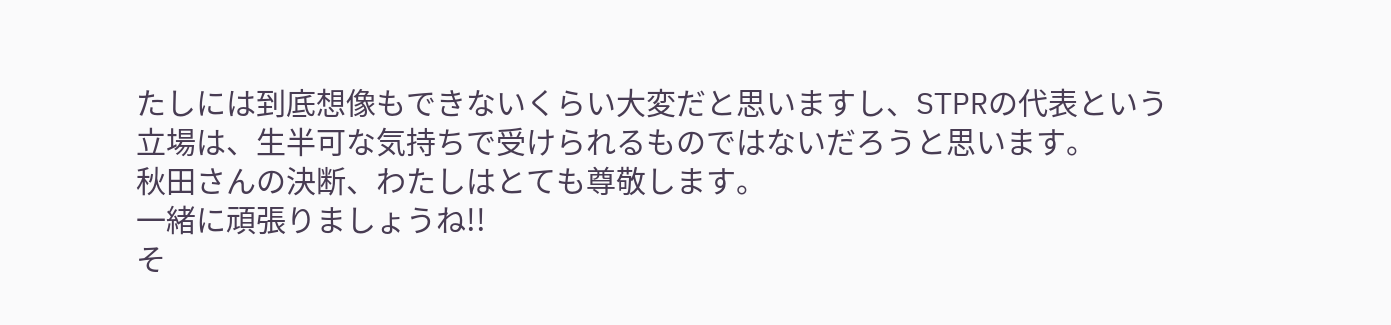たしには到底想像もできないくらい大変だと思いますし、STPRの代表という立場は、生半可な気持ちで受けられるものではないだろうと思います。
秋田さんの決断、わたしはとても尊敬します。
一緒に頑張りましょうね!!
そ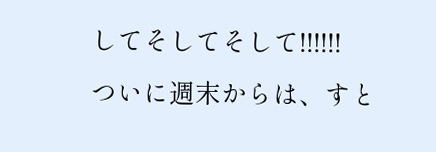してそしてそして!!!!!!
ついに週末からは、すと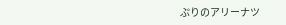ぷりのアリーナツ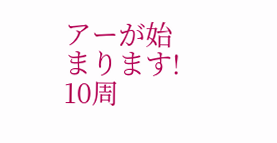アーが始まります!
10周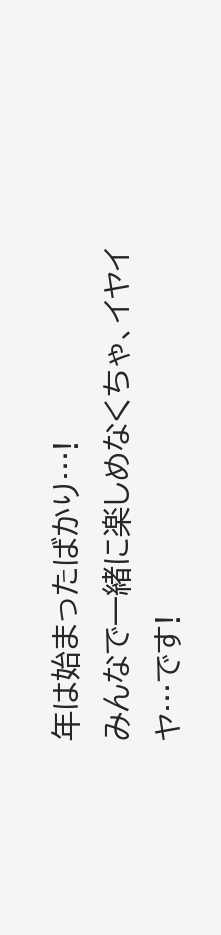年は始まったばかり…!
みんなで一緒に楽しめなくちゃ、イヤイヤ…です!